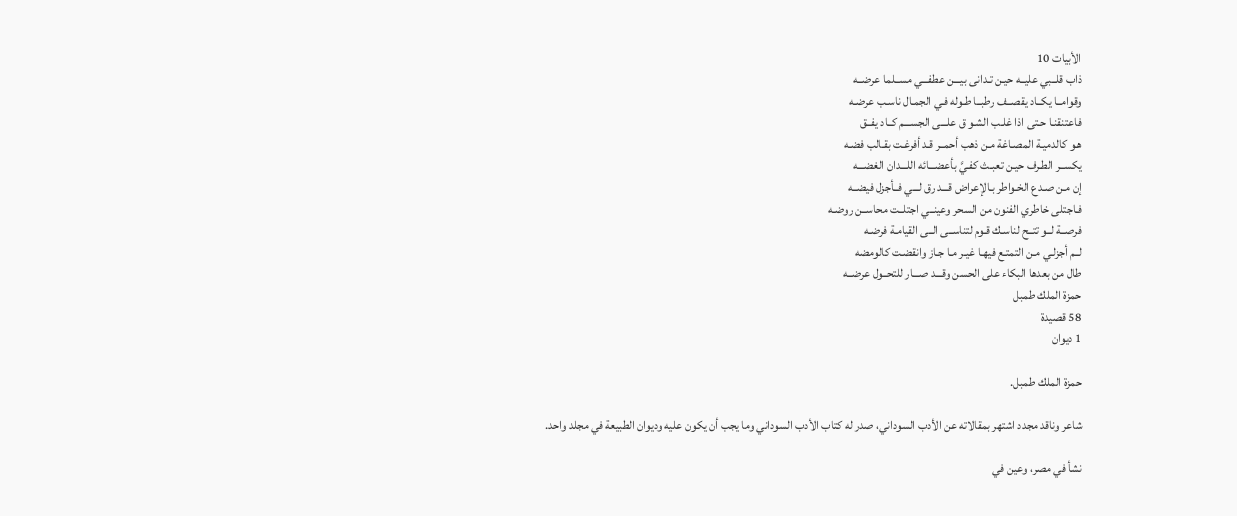الأبيات 10
ذاب قلــبي عليــه حيـن تـدانى بيـــن عطفـــي مســلما عرضــه
وقوامــا يكــاد يقصــف رطبــا طـوله فـي الجمـال ناسـب عرضـه
فاعتنقنـا حـتى اذا غلـب الشـو ق علـــى الجســـم كــاد يفــق
هـو كالدميـة المصـاغة مـن ذهب أحمــر قـد أفرغـت بقـالب فضـه
يكســر الطـرف حيـن تعبـث كفـيَّ بأعضـــائه اللـــدان الغضـــه
إن مـن صـدع الخـواطر بـالإعراض قـــد رق لـــي فــأجزل فيضــه
فـاجتلى خاطري الفنون من السحر وعينــي اجتلــت محاســن روضـه
فرصــة لــو تتــح لناسـك قـوم لتناســى الــى القيامـة فرضـه
لــم أجزلـي مـن التمتـع فيهـا غيـر مـا جـاز وانقضـت كالومضه
طال من بعدها البكاء على الحسن وقـــد صـــار للتحــول عرضــه
حمزة الملك طمبل
58 قصيدة
1 ديوان

حمزة الملك طمبل.

شاعر وناقد مجدد اشتهر بمقالاته عن الأدب السوداني، صدر له كتاب الأدب السوداني وما يجب أن يكون عليه وديوان الطبيعة في مجلد واحد.

نشأ في مصر، وعين في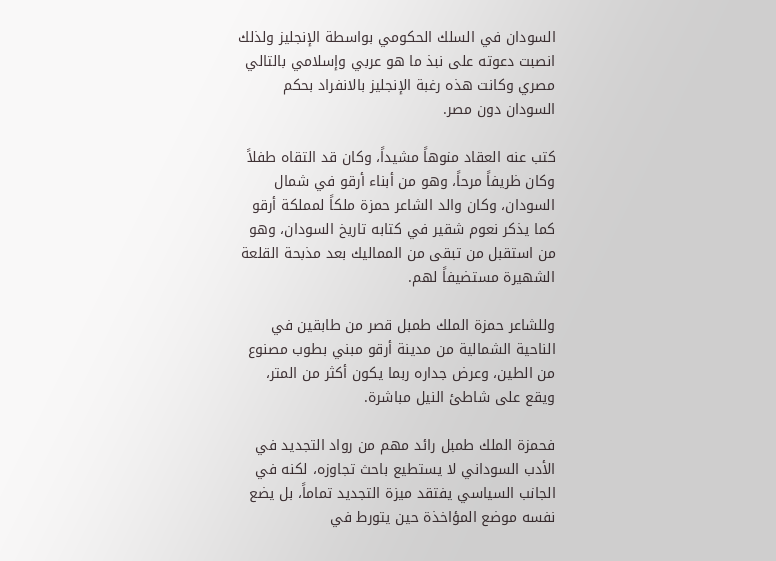السودان في السلك الحكومي بواسطة الإنجليز ولذلك انصبت دعوته على نبذ ما هو عربي وإسلامي بالتالي مصري وكانت هذه رغبة الإنجليز بالانفراد بحكم السودان دون مصر.

كتب عنه العقاد منوهاً مشيداً، وكان قد التقاه طفلاً وكان ظريفاً مرحاً، وهو من أبناء أرقو في شمال السودان، وكان والد الشاعر حمزة ملكاً لمملكة أرقو كما يذكر نعوم شقير في كتابه تاريخ السودان، وهو من استقبل من تبقى من المماليك بعد مذبحة القلعة الشهيرة مستضيفاً لهم.

وللشاعر حمزة الملك طمبل قصر من طابقين في الناحية الشمالية من مدينة أرقو مبني بطوب مصنوع من الطين، وعرض جداره ربما يكون أكثر من المتر، ويقع على شاطئ النيل مباشرة.

فحمزة الملك طمبل رائد مهم من رواد التجديد في الأدب السوداني لا يستطيع باحث تجاوزه، لكنه في الجانب السياسي يفتقد ميزة التجديد تماماً، بل يضع نفسه موضع المؤاخذة حين يتورط في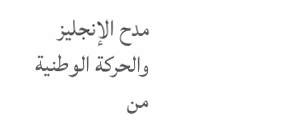مدح الإنجليز والحركة الوطنية من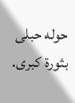حوله حبلى بثورة كبرى.